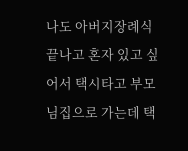나도 아버지장례식 끝나고 혼자 있고 싶어서 택시타고 부모님집으로 가는데 택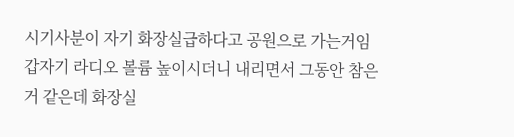시기사분이 자기 화장실급하다고 공원으로 가는거임 갑자기 라디오 볼륨 높이시더니 내리면서 그동안 참은거 같은데 화장실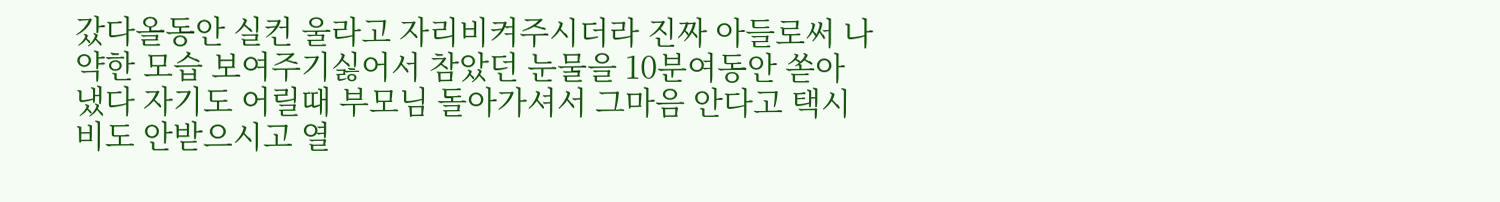갔다올동안 실컨 울라고 자리비켜주시더라 진짜 아들로써 나약한 모습 보여주기싫어서 참았던 눈물을 10분여동안 쏟아냈다 자기도 어릴때 부모님 돌아가셔서 그마음 안다고 택시비도 안받으시고 열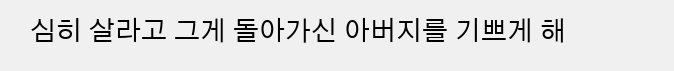심히 살라고 그게 돌아가신 아버지를 기쁘게 해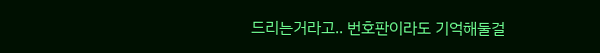드리는거라고.. 번호판이라도 기억해둘걸